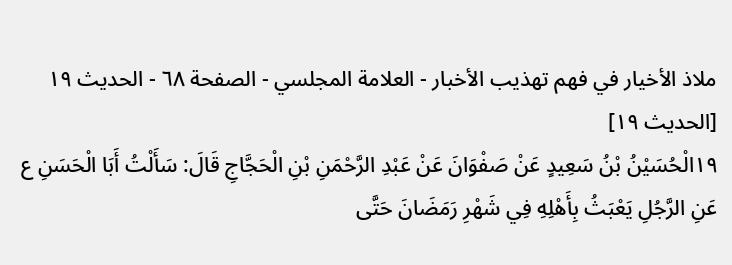ملاذ الأخيار في فهم تهذيب الأخبار - العلامة المجلسي - الصفحة ٦٨ - الحديث ١٩
[الحديث ١٩]
١٩الْحُسَيْنُ بْنُ سَعِيدٍ عَنْ صَفْوَانَ عَنْ عَبْدِ الرَّحْمَنِ بْنِ الْحَجَّاجِ قَالَ: سَأَلْتُ أَبَا الْحَسَنِ ع عَنِ الرَّجُلِ يَعْبَثُ بِأَهْلِهِ فِي شَهْرِ رَمَضَانَ حَتَّى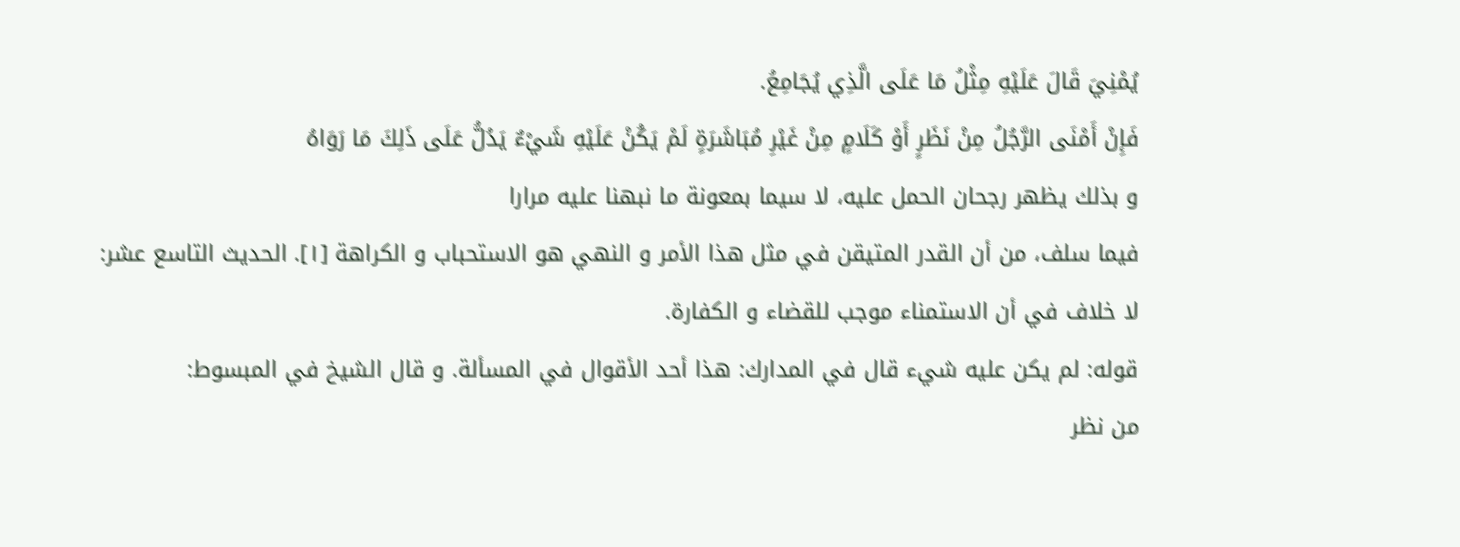يُمْنِيَ قَالَ عَلَيْهِ مِثْلُ مَا عَلَى الَّذِي يُجَامِعُ.
فَإِنْ أَمْنَى الرَّجُلُ مِنْ نَظَرٍ أَوْ كَلَامٍ مِنْ غَيْرِ مُبَاشَرَةٍ لَمْ يَكُنْ عَلَيْهِ شَيْءٌ يَدُلُّ عَلَى ذَلِكَ مَا رَوَاهُ
و بذلك يظهر رجحان الحمل عليه، لا سيما بمعونة ما نبهنا عليه مرارا
فيما سلف، من أن القدر المتيقن في مثل هذا الأمر و النهي هو الاستحباب و الكراهة [١]. الحديث التاسع عشر:
لا خلاف في أن الاستمناء موجب للقضاء و الكفارة.
قوله: لم يكن عليه شيء قال في المدارك: هذا أحد الأقوال في المسألة. و قال الشيخ في المبسوط:
من نظر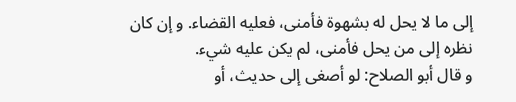إلى ما لا يحل له بشهوة فأمنى، فعليه القضاء. و إن كان نظره إلى من يحل فأمنى، لم يكن عليه شيء.
و قال أبو الصلاح: لو أصغى إلى حديث، أو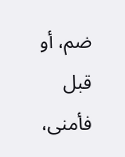ضم، أو قبل فأمنى،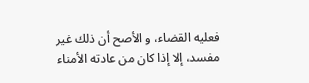فعليه القضاء، و الأصح أن ذلك غير مفسد، إلا إذا كان من عادته الأمناء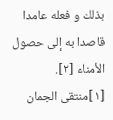بذلك و فعله عامدا قاصدا به إلى حصول الأمناء [٢].
[١]منتقى الجمان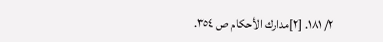٢/ ١٨١. [٢]مدارك الأحكام ص ٣٥٤.